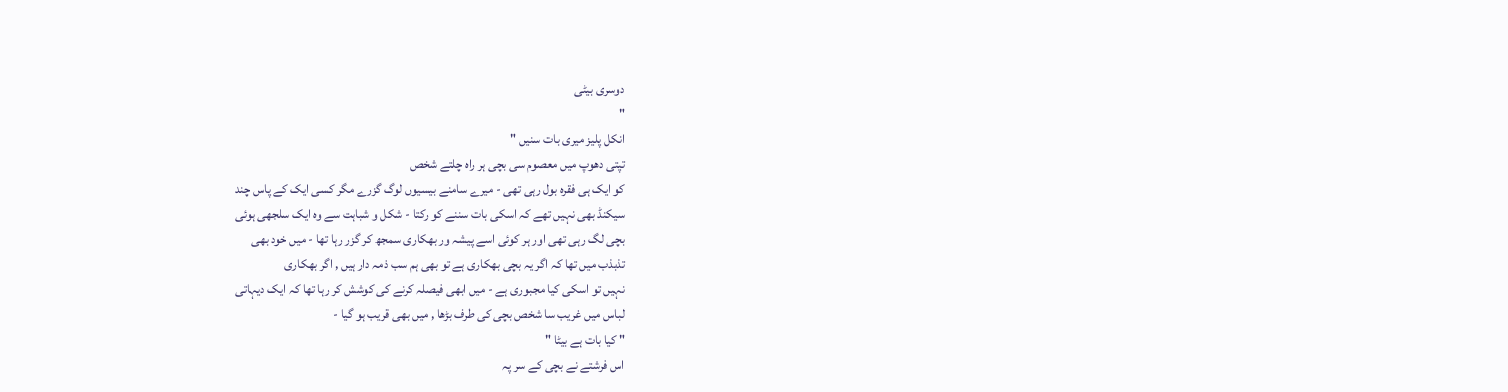دوسری بیٹی
"
انکل پلیز میری بات سنیں "
تپتی دھوپ میں معصوم سی بچی ہر راہ چلتے شخص
کو ایک ہی فقرہ بول رہی تھی - میرے سامنے بیسیوں لوگ گزرے مگر کسی ایک کے پاس چند
سیکنڈ بھی نہیں تھے کہ اسکی بات سننے کو رکتا - شکل و شباہت سے وہ ایک سلجھی ہوئی
بچی لگ رہی تھی اور ہر کوئی اسے پیشہ ور بھکاری سمجھ کر گزر رہا تھا - میں خود بھی
تذبذب میں تھا کہ اگر یہ بچی بھکاری ہے تو بھی ہم سب ذمہ دار ہیں , اگر بھکاری
نہیں تو اسکی کیا مجبوری ہے - میں ابھی فیصلہ کرنے کی کوشش کر رہا تھا کہ ایک دیہاتی
لباس میں غریب سا شخص بچی کی طرف بڑھا , میں بھی قریب ہو گیا -
" کیا بات ہے بیٹا "
اس فرشتے نے بچی کے سر پہ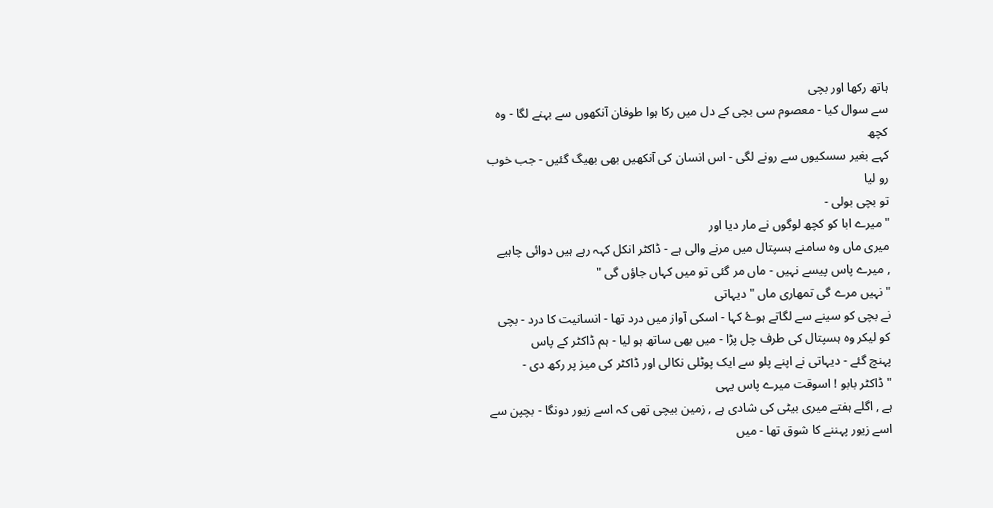ہاتھ رکھا اور بچی
سے سوال کیا - معصوم سی بچی کے دل میں رکا ہوا طوفان آنکھوں سے بہنے لگا - وہ کچھ
کہے بغیر سسکیوں سے رونے لگی - اس انسان کی آنکھیں بھی بھیگ گئیں - جب خوب رو لیا
تو بچی بولی -
" میرے ابا کو کچھ لوگوں نے مار دیا اور
میری ماں وہ سامنے ہسپتال میں مرنے والی ہے - ڈاکٹر انکل کہہ رہے ہیں دوائی چاہیے
, میرے پاس پیسے نہیں - ماں مر گئی تو میں کہاں جاؤں گی "
" نہیں مرے گی تمھاری ماں " دیہاتی
نے بچی کو سینے سے لگاتے ہوۓ کہا - اسکی آواز میں درد تھا - انسانیت کا درد - بچی
کو لیکر وہ ہسپتال کی طرف چل پڑا - میں بھی ساتھ ہو لیا - ہم ڈاکٹر کے پاس
پہنچ گئے - دیہاتی نے اپنے پلو سے ایک پوٹلی نکالی اور ڈاکٹر کی میز پر رکھ دی -
" ڈاکٹر بابو ! اسوقت میرے پاس یہی
ہے , اگلے ہفتے میری بیٹی کی شادی ہے , زمین بیچی تھی کہ اسے زیور دونگا - بچپن سے
اسے زیور پہننے کا شوق تھا - میں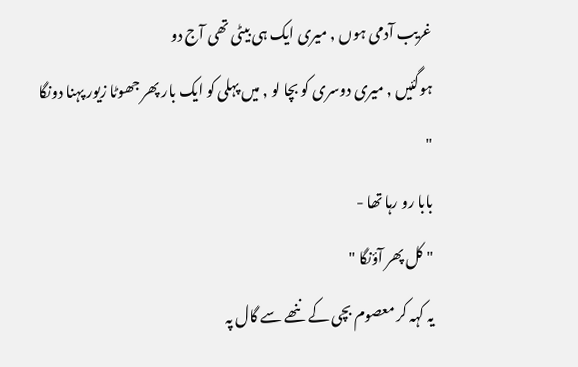غریب آدمی ہوں , میری ایک ہی بیٹی تھی آج دو
ہوگئیں , میری دوسری کو بچا لو , میں پہلی کو ایک بار پھر جھوٹا زیور پہنا دونگا
"
بابا رو رہا تھا -
" کل پھر آؤنگا "
یہ کہہ کر معصوم بچی کے ننھے سے گال پہ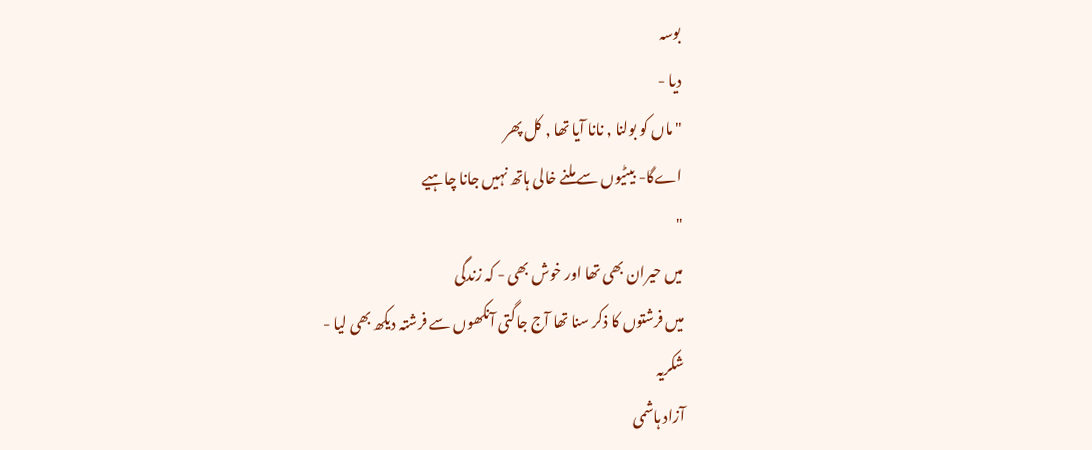بوسہ
دیا -
" ماں کو بولنا , نانا آیا تھا , کل پھر
اےگا- بیٹیوں سے ملنے خالی ہاتھ نہیں جانا چاہیے
"
میں حیران بھی تھا اور خوش بھی - کہ زندگی
میں فرشتوں کا ذکر سنا تھا آج جاگتی آنکھوں سے فرشتہ دیکھ بھی لیا -
شکریہ
آزاد ہاشمی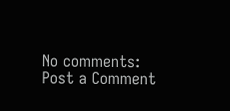No comments:
Post a Comment